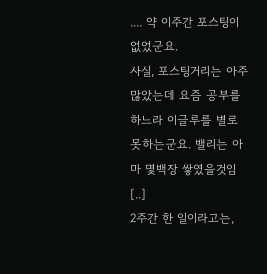.... 약 이주간 포스팅이 없었군요.
사실, 포스팅거리는 아주 많았는데 요즘 공부를 하느라 이글루를 별로 못하는군요. 밸리는 아마 몇백장 쌓였을것임 [..]
2주간 한 일이라고는,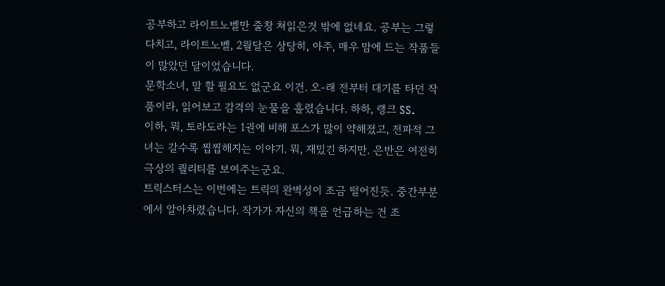공부하고 라이트노벨만 줄창 쳐읽은것 밖에 없네요. 공부는 그렇다치고, 라이트노벨, 2월달은 상당히, 아주, 매우 맘에 드는 작품들이 많았던 달이었습니다.
문학소녀, 말 할 필요도 없군요 이건. 오-래 전부터 대기를 타던 작품이라, 읽어보고 감격의 눈물을 흘렸습니다. 하하, 랭크 SS.
이하, 뭐, 토라도라는 1권에 비해 포스가 많이 약해졌고, 전파적 그녀는 갈수록 찝찝해지는 이야기. 뭐, 재밌긴 하지만. 은반은 여전히 극상의 퀄리티를 보여주는군요.
트릭스터스는 이번에는 트릭의 완벽성이 조금 떨어진듯. 중간부분에서 알아차렸습니다. 작가가 자신의 책을 언급하는 건 조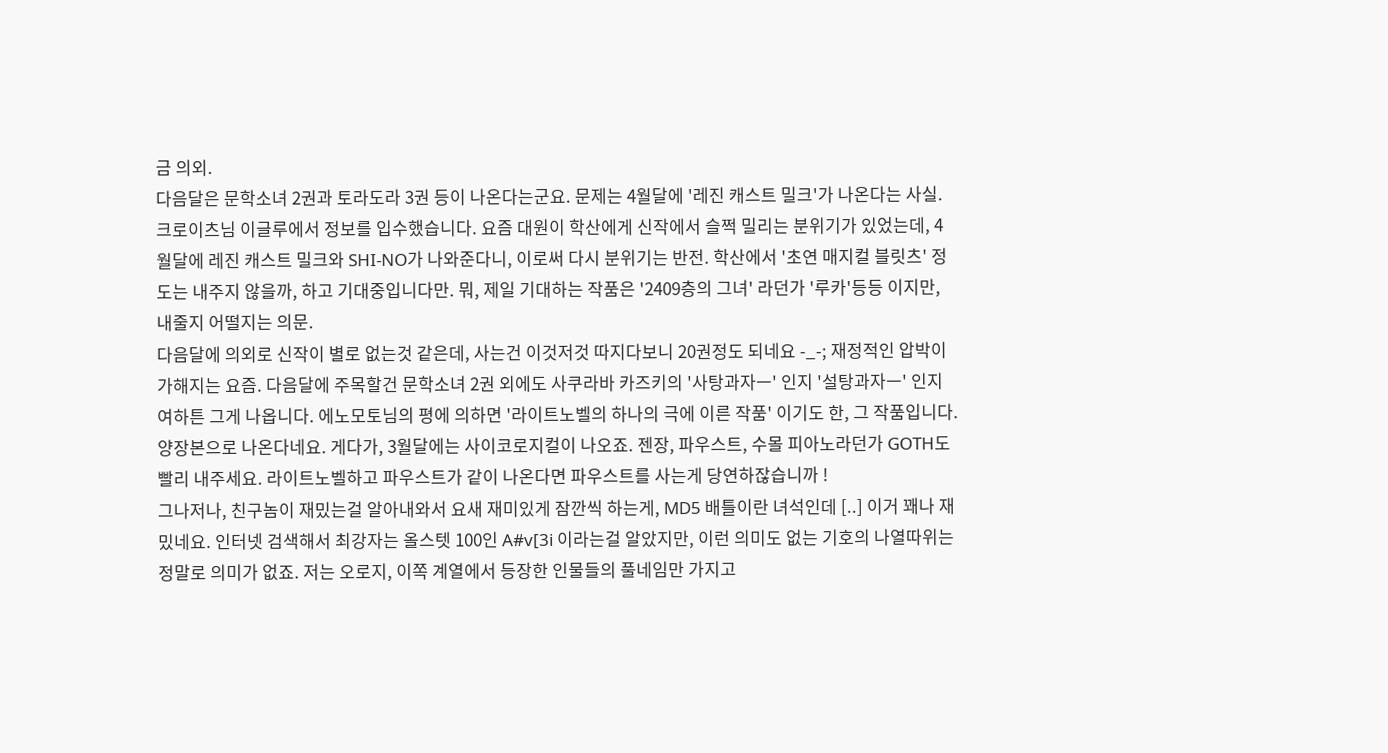금 의외.
다음달은 문학소녀 2권과 토라도라 3권 등이 나온다는군요. 문제는 4월달에 '레진 캐스트 밀크'가 나온다는 사실. 크로이츠님 이글루에서 정보를 입수했습니다. 요즘 대원이 학산에게 신작에서 슬쩍 밀리는 분위기가 있었는데, 4월달에 레진 캐스트 밀크와 SHI-NO가 나와준다니, 이로써 다시 분위기는 반전. 학산에서 '초연 매지컬 블릿츠' 정도는 내주지 않을까, 하고 기대중입니다만. 뭐, 제일 기대하는 작품은 '2409층의 그녀' 라던가 '루카'등등 이지만, 내줄지 어떨지는 의문.
다음달에 의외로 신작이 별로 없는것 같은데, 사는건 이것저것 따지다보니 20권정도 되네요 -_-; 재정적인 압박이 가해지는 요즘. 다음달에 주목할건 문학소녀 2권 외에도 사쿠라바 카즈키의 '사탕과자ㅡ' 인지 '설탕과자ㅡ' 인지 여하튼 그게 나옵니다. 에노모토님의 평에 의하면 '라이트노벨의 하나의 극에 이른 작품' 이기도 한, 그 작품입니다. 양장본으로 나온다네요. 게다가, 3월달에는 사이코로지컬이 나오죠. 젠장, 파우스트, 수몰 피아노라던가 GOTH도 빨리 내주세요. 라이트노벨하고 파우스트가 같이 나온다면 파우스트를 사는게 당연하잖습니까 !
그나저나, 친구놈이 재밌는걸 알아내와서 요새 재미있게 잠깐씩 하는게, MD5 배틀이란 녀석인데 [..] 이거 꽤나 재밌네요. 인터넷 검색해서 최강자는 올스텟 100인 A#v[3i 이라는걸 알았지만, 이런 의미도 없는 기호의 나열따위는 정말로 의미가 없죠. 저는 오로지, 이쪽 계열에서 등장한 인물들의 풀네임만 가지고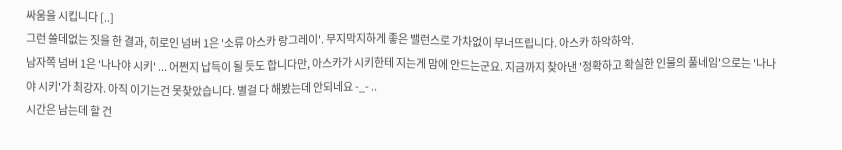싸움을 시킵니다 [..]
그런 쓸데없는 짓을 한 결과, 히로인 넘버 1은 '소류 아스카 랑그레이'. 무지막지하게 좋은 밸런스로 가차없이 무너뜨립니다. 아스카 하악하악.
남자쪽 넘버 1은 '나나야 시키' ... 어쩐지 납득이 될 듯도 합니다만, 아스카가 시키한테 지는게 맘에 안드는군요. 지금까지 찾아낸 '정확하고 확실한 인물의 풀네임'으로는 '나나야 시키'가 최강자. 아직 이기는건 못찾았습니다. 별걸 다 해봤는데 안되네요 -_- ..
시간은 남는데 할 건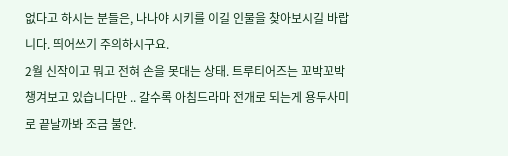없다고 하시는 분들은, 나나야 시키를 이길 인물을 찾아보시길 바랍니다. 띄어쓰기 주의하시구요.
2월 신작이고 뭐고 전혀 손을 못대는 상태. 트루티어즈는 꼬박꼬박 챙겨보고 있습니다만 .. 갈수록 아침드라마 전개로 되는게 용두사미로 끝날까봐 조금 불안.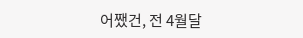어쨌건, 전 4월달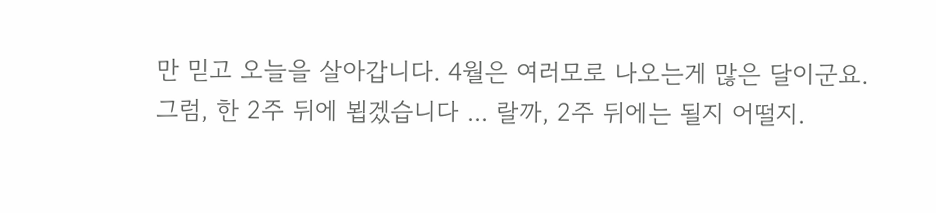만 믿고 오늘을 살아갑니다. 4월은 여러모로 나오는게 많은 달이군요.
그럼, 한 2주 뒤에 뵙겠습니다 ... 랄까, 2주 뒤에는 될지 어떨지.